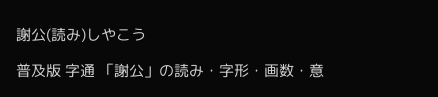謝公(読み)しやこう

普及版 字通 「謝公」の読み・字形・画数・意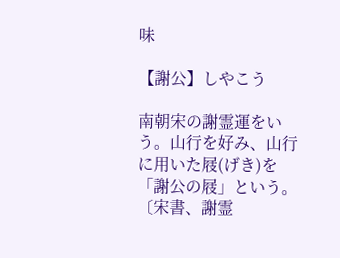味

【謝公】しやこう

南朝宋の謝霊運をいう。山行を好み、山行に用いた屐(げき)を「謝公の屐」という。〔宋書、謝霊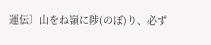運伝〕山をね嶺に陟(のぼ)り、必ず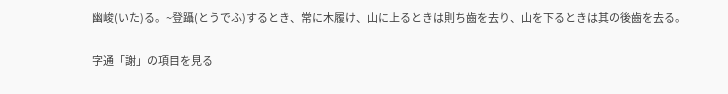幽峻(いた)る。~登躡(とうでふ)するとき、常に木履け、山に上るときは則ち齒を去り、山を下るときは其の後齒を去る。

字通「謝」の項目を見る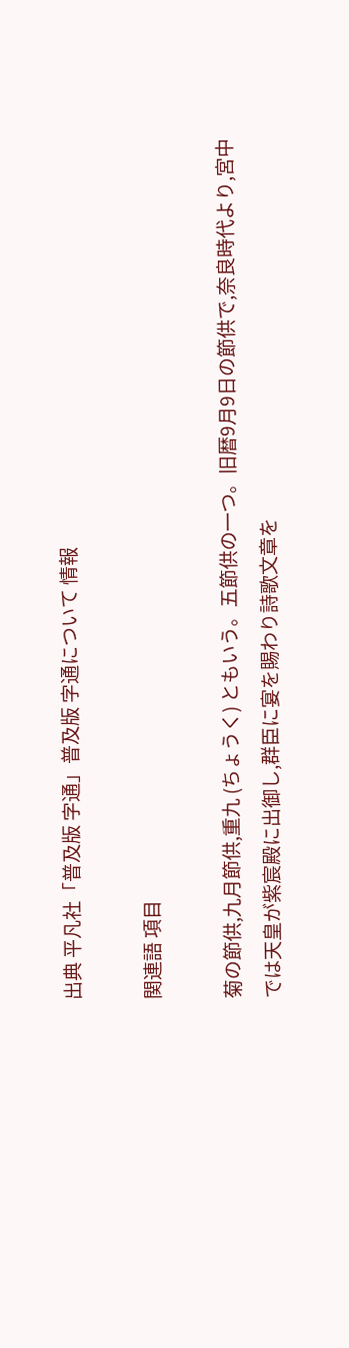出典 平凡社「普及版 字通」普及版 字通について 情報

関連語 項目

菊の節供,九月節供,重九 (ちょうく) ともいう。五節供の一つ。旧暦9月9日の節供で,奈良時代より,宮中では天皇が紫宸殿に出御し,群臣に宴を賜わり詩歌文章を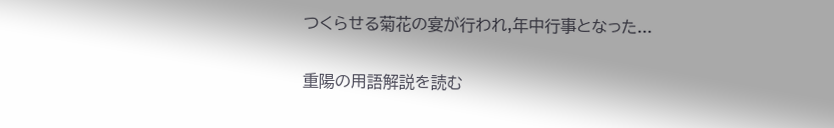つくらせる菊花の宴が行われ,年中行事となった...

重陽の用語解説を読む